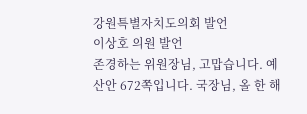강원특별자치도의회 발언
이상호 의원 발언
존경하는 위원장님, 고맙습니다. 예산안 672쪽입니다. 국장님, 올 한 해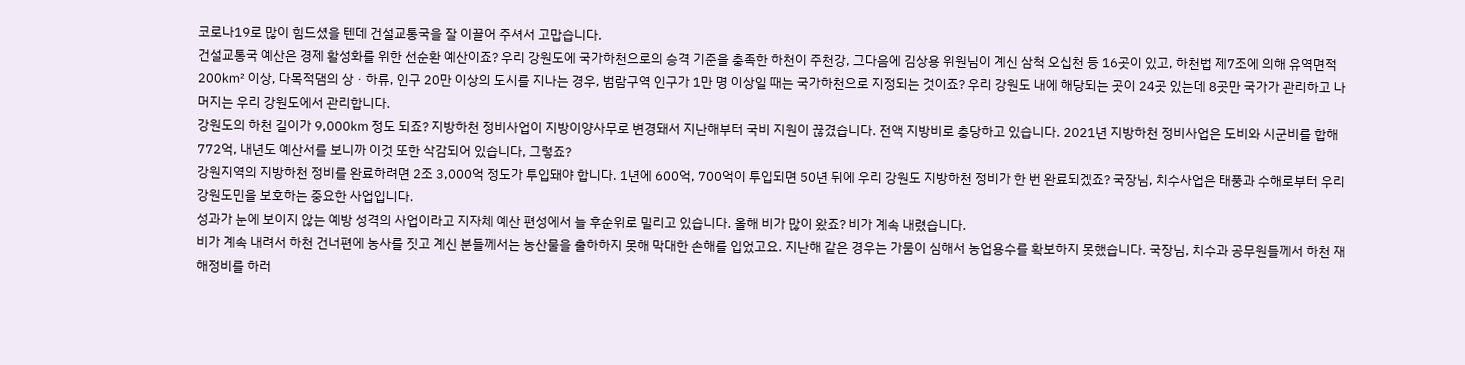코로나19로 많이 힘드셨을 텐데 건설교통국을 잘 이끌어 주셔서 고맙습니다.
건설교통국 예산은 경제 활성화를 위한 선순환 예산이죠? 우리 강원도에 국가하천으로의 승격 기준을 충족한 하천이 주천강, 그다음에 김상용 위원님이 계신 삼척 오십천 등 16곳이 있고, 하천법 제7조에 의해 유역면적 200㎢ 이상, 다목적댐의 상ㆍ하류, 인구 20만 이상의 도시를 지나는 경우, 범람구역 인구가 1만 명 이상일 때는 국가하천으로 지정되는 것이죠? 우리 강원도 내에 해당되는 곳이 24곳 있는데 8곳만 국가가 관리하고 나머지는 우리 강원도에서 관리합니다.
강원도의 하천 길이가 9,000㎞ 정도 되죠? 지방하천 정비사업이 지방이양사무로 변경돼서 지난해부터 국비 지원이 끊겼습니다. 전액 지방비로 충당하고 있습니다. 2021년 지방하천 정비사업은 도비와 시군비를 합해 772억, 내년도 예산서를 보니까 이것 또한 삭감되어 있습니다, 그렇죠?
강원지역의 지방하천 정비를 완료하려면 2조 3,000억 정도가 투입돼야 합니다. 1년에 600억, 700억이 투입되면 50년 뒤에 우리 강원도 지방하천 정비가 한 번 완료되겠죠? 국장님, 치수사업은 태풍과 수해로부터 우리 강원도민을 보호하는 중요한 사업입니다.
성과가 눈에 보이지 않는 예방 성격의 사업이라고 지자체 예산 편성에서 늘 후순위로 밀리고 있습니다. 올해 비가 많이 왔죠? 비가 계속 내렸습니다.
비가 계속 내려서 하천 건너편에 농사를 짓고 계신 분들께서는 농산물을 출하하지 못해 막대한 손해를 입었고요. 지난해 같은 경우는 가뭄이 심해서 농업용수를 확보하지 못했습니다. 국장님, 치수과 공무원들께서 하천 재해정비를 하러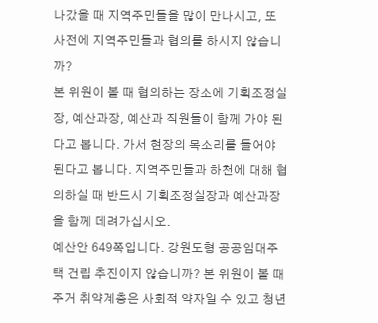나갔을 때 지역주민들을 많이 만나시고, 또 사전에 지역주민들과 협의를 하시지 않습니까?
본 위원이 볼 때 협의하는 장소에 기획조정실장, 예산과장, 예산과 직원들이 함께 가야 된다고 봅니다. 가서 현장의 목소리를 들어야 된다고 봅니다. 지역주민들과 하천에 대해 협의하실 때 반드시 기획조정실장과 예산과장을 함께 데려가십시오.
예산안 649쪽입니다. 강원도형 공공임대주택 건립 추진이지 않습니까? 본 위원이 볼 때 주거 취약계층은 사회적 약자일 수 있고 청년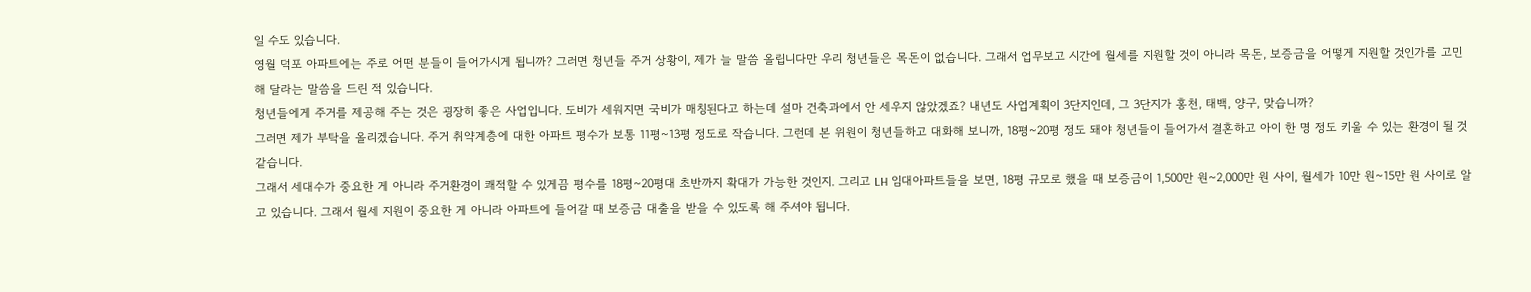일 수도 있습니다.
영월 덕포 아파트에는 주로 어떤 분들이 들어가시게 됩니까? 그러면 청년들 주거 상황이, 제가 늘 말씀 올립니다만 우리 청년들은 목돈이 없습니다. 그래서 업무보고 시간에 월세를 지원할 것이 아니라 목돈, 보증금을 어떻게 지원할 것인가를 고민해 달라는 말씀을 드린 적 있습니다.
청년들에게 주거를 제공해 주는 것은 굉장히 좋은 사업입니다. 도비가 세워지면 국비가 매칭된다고 하는데 설마 건축과에서 안 세우지 않았겠죠? 내년도 사업계획이 3단지인데, 그 3단지가 홍천, 태백, 양구, 맞습니까?
그러면 제가 부탁을 올리겠습니다. 주거 취약계층에 대한 아파트 평수가 보통 11평~13평 정도로 작습니다. 그런데 본 위원이 청년들하고 대화해 보니까, 18평~20평 정도 돼야 청년들이 들어가서 결혼하고 아이 한 명 정도 키울 수 있는 환경이 될 것 같습니다.
그래서 세대수가 중요한 게 아니라 주거환경이 쾌적할 수 있게끔 평수를 18평~20평대 초반까지 확대가 가능한 것인지. 그리고 LH 임대아파트들을 보면, 18평 규모로 했을 때 보증금이 1,500만 원~2,000만 원 사이, 월세가 10만 원~15만 원 사이로 알고 있습니다. 그래서 월세 지원이 중요한 게 아니라 아파트에 들어갈 때 보증금 대출을 받을 수 있도록 해 주셔야 됩니다.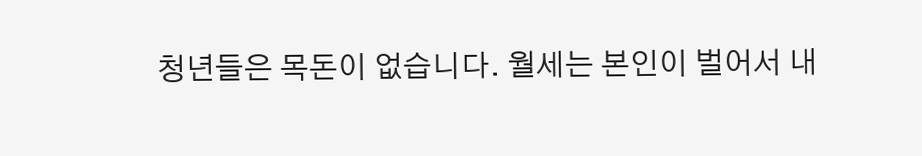청년들은 목돈이 없습니다. 월세는 본인이 벌어서 내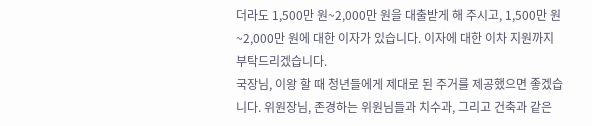더라도 1,500만 원~2,000만 원을 대출받게 해 주시고, 1,500만 원~2,000만 원에 대한 이자가 있습니다. 이자에 대한 이차 지원까지 부탁드리겠습니다.
국장님, 이왕 할 때 청년들에게 제대로 된 주거를 제공했으면 좋겠습니다. 위원장님, 존경하는 위원님들과 치수과, 그리고 건축과 같은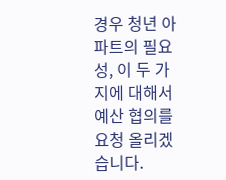경우 청년 아파트의 필요성, 이 두 가지에 대해서 예산 협의를 요청 올리겠습니다.